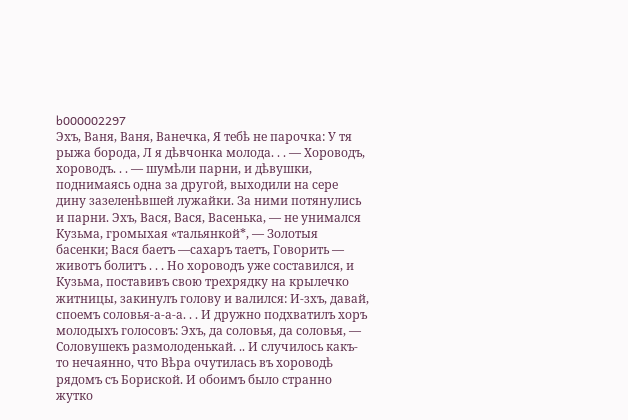b000002297
Эхъ, Ваня, Ваня, Ванечка, Я тебѣ не парочка: У тя рыжа борода, Л я дѣвчонка молода. . . — Хороводъ, хороводъ. . . — шумѣли парни, и дѣвушки, поднимаясь одна за другой, выходили на сере дину зазеленѣвшей лужайки. За ними потянулись и парни. Эхъ, Вася, Вася, Васенька, — не унимался Кузьма, громыхая «тальянкой*, — Золотыя басенки; Вася баетъ —сахаръ таетъ, Говорить — животъ болитъ . . . Но хороводъ уже составился, и Кузьма, поставивъ свою трехрядку на крылечко житницы, закинулъ голову и валился: И-зхъ, давай, споемъ соловья-а-а-а. . . И дружно подхватилъ хоръ молодыхъ голосовъ: Эхъ, да соловья, да соловья, — Соловушекъ размолоденькай. .. И случилось какъ-то нечаянно, что Вѣра очутилась въ хороводѣ рядомъ съ Бориской. И обоимъ было странно жутко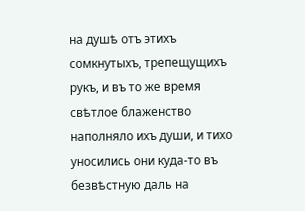на душѣ отъ этихъ сомкнутыхъ, трепещущихъ рукъ, и въ то же время свѣтлое блаженство наполняло ихъ души, и тихо уносились они куда-то въ безвѣстную даль на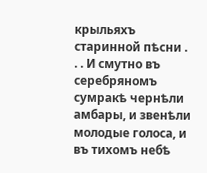крыльяхъ старинной пѣсни . . . И смутно въ серебряномъ сумракѣ чернѣли амбары, и звенѣли молодые голоса, и въ тихомъ небѣ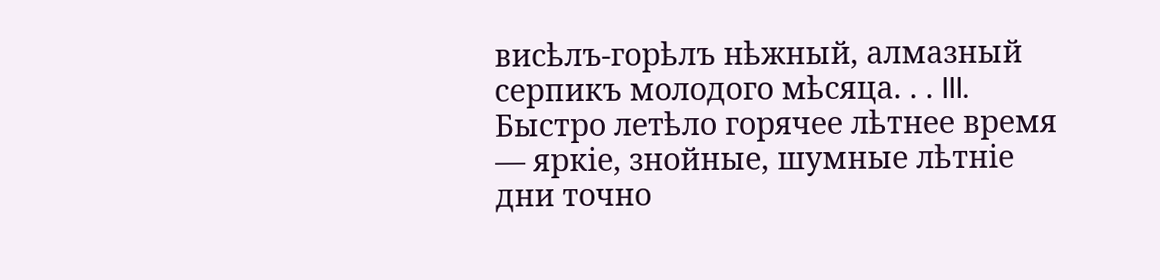висѣлъ-горѣлъ нѣжный, алмазный серпикъ молодого мѣсяца. . . III. Быстро летѣло горячее лѣтнее время — яркіе, знойные, шумные лѣтніе дни точно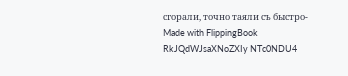сгорали, точно таяли съ быстро-
Made with FlippingBook
RkJQdWJsaXNoZXIy NTc0NDU4